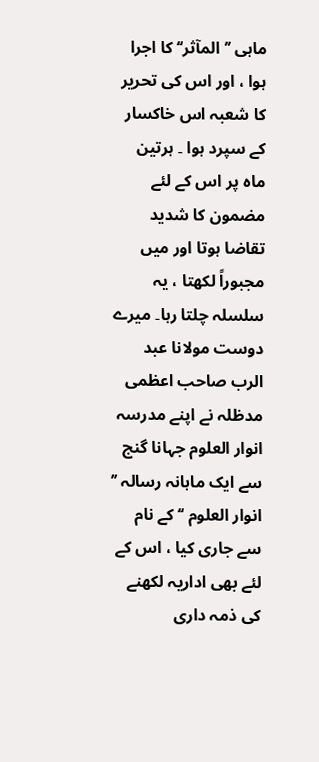ماہی ’’ المآثر‘‘ کا اجرا ہوا ، اور اس کی تحریر کا شعبہ اس خاکسار کے سپرد ہوا ۔ ہرتین ماہ پر اس کے لئے مضمون کا شدید تقاضا ہوتا اور میں مجبوراً لکھتا ، یہ سلسلہ چلتا رہا۔ میرے دوست مولانا عبد الرب صاحب اعظمی مدظلہ نے اپنے مدرسہ انوار العلوم جہانا گنج سے ایک ماہانہ رسالہ ’’ انوار العلوم ‘‘ کے نام سے جاری کیا ، اس کے لئے بھی اداریہ لکھنے کی ذمہ داری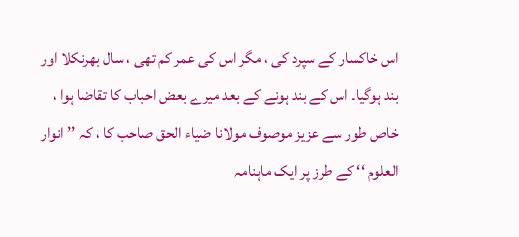اس خاکسار کے سپرد کی ، مگر اس کی عمر کم تھی ، سال بھرنکلا اور بند ہوگیا۔ اس کے بند ہونے کے بعد میرے بعض احباب کا تقاضا ہوا ، خاص طور سے عزیز موصوف مولانا ضیاء الحق صاحب کا ، کہ ’’ انوار العلوم ‘‘ کے طرز پر ایک ماہنامہ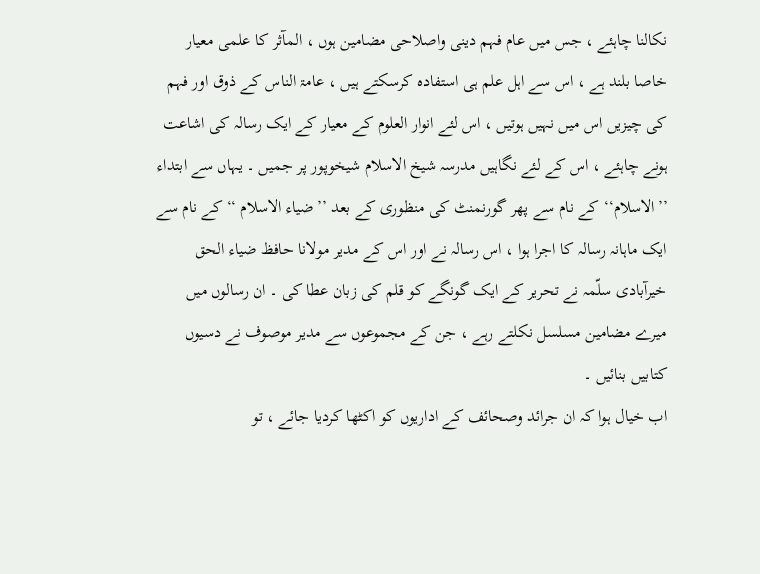نکالنا چاہئے ، جس میں عام فہم دینی واصلاحی مضامین ہوں ، المآثر کا علمی معیار خاصا بلند ہے ، اس سے اہل علم ہی استفادہ کرسکتے ہیں ، عامۃ الناس کے ذوق اور فہم کی چیزیں اس میں نہیں ہوتیں ، اس لئے انوار العلوم کے معیار کے ایک رسالہ کی اشاعت ہونے چاہئے ، اس کے لئے نگاہیں مدرسہ شیخ الاسلام شیخوپور پر جمیں ۔ یہاں سے ابتداء ’’الاسلام‘‘کے نام سے پھر گورنمنٹ کی منظوری کے بعد ’’ضیاء الاسلام ‘‘ کے نام سے ایک ماہانہ رسالہ کا اجرا ہوا ، اس رسالہ نے اور اس کے مدیر مولانا حافظ ضیاء الحق خیرآبادی سلّمہ نے تحریر کے ایک گونگے کو قلم کی زبان عطا کی ۔ ان رسالوں میں میرے مضامین مسلسل نکلتے رہے ، جن کے مجموعوں سے مدیر موصوف نے دسیوں کتابیں بنائیں ۔
اب خیال ہوا کہ ان جرائد وصحائف کے اداریوں کو اکٹھا کردیا جائے ، تو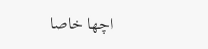اچھا خاصا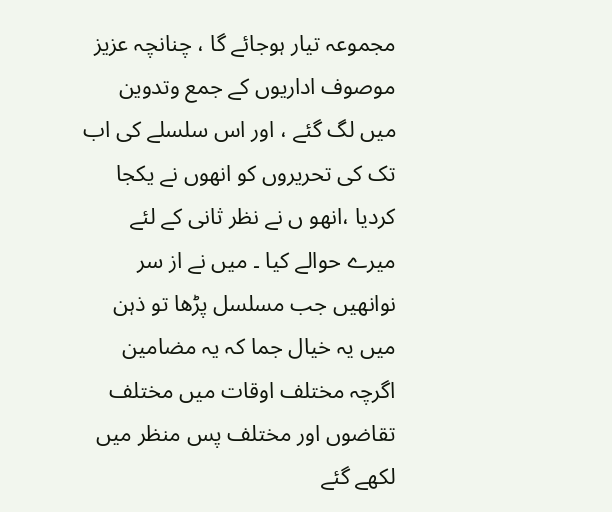مجموعہ تیار ہوجائے گا ، چنانچہ عزیز موصوف اداریوں کے جمع وتدوین میں لگ گئے ، اور اس سلسلے کی اب تک کی تحریروں کو انھوں نے یکجا کردیا ،انھو ں نے نظر ثانی کے لئے میرے حوالے کیا ۔ میں نے از سر نوانھیں جب مسلسل پڑھا تو ذہن میں یہ خیال جما کہ یہ مضامین اگرچہ مختلف اوقات میں مختلف تقاضوں اور مختلف پس منظر میں لکھے گئے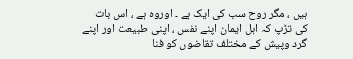ہیں ، مگر روح سب کی ایک ہے ۔ اوروہ ہے ، اس بات کی تڑپ کہ اہل ایمان اپنے نفس ، اپنی طبیعت اور اپنے گرد وپیش کے مختلف تقاضوں کو فنا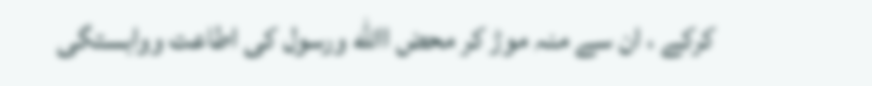کرکے ، ان سے منہ موڑ کر محض االله ورسول کی اطاعت ووابستگی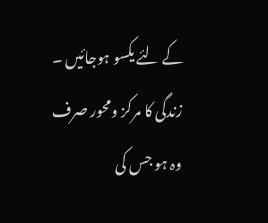کے لئے یکسو ہوجائیں ۔ زندگی کا مرکز ومحور صرف وہ ہو جس کی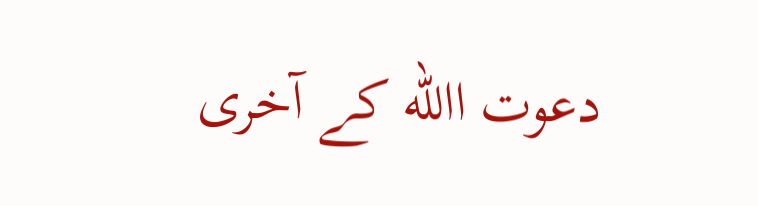دعوت االله کے آخری